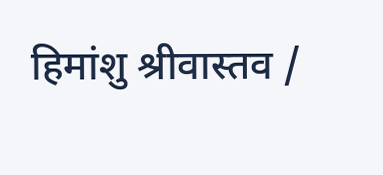हिमांशु श्रीवास्तव /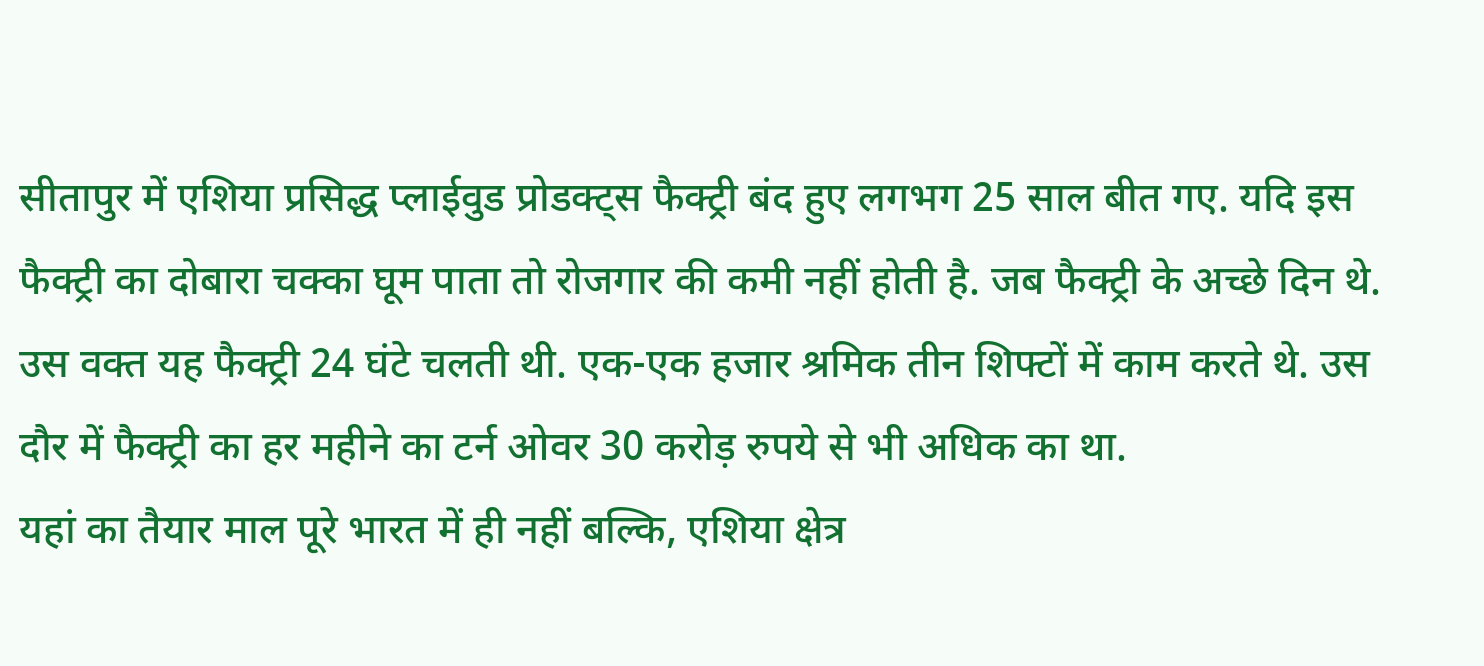सीतापुर में एशिया प्रसिद्ध प्लाईवुड प्रोडक्ट्स फैक्ट्री बंद हुए लगभग 25 साल बीत गए. यदि इस फैक्ट्री का दोबारा चक्का घूम पाता तो रोजगार की कमी नहीं होती है. जब फैक्ट्री के अच्छे दिन थे. उस वक्त यह फैक्ट्री 24 घंटे चलती थी. एक-एक हजार श्रमिक तीन शिफ्टों में काम करते थे. उस दौर में फैक्ट्री का हर महीने का टर्न ओवर 30 करोड़ रुपये से भी अधिक का था.
यहां का तैयार माल पूरे भारत में ही नहीं बल्कि, एशिया क्षेत्र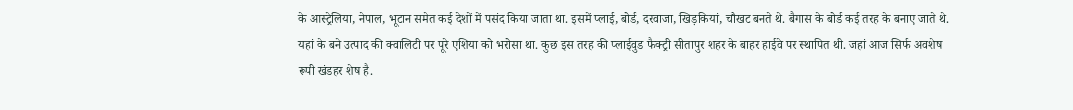के आस्ट्रेलिया, नेपाल, भूटान समेत कई देशों में पसंद किया जाता था. इसमें प्लाई, बोर्ड, दरवाजा, खिड़कियां, चौखट बनते थे. बैगास के बोर्ड कई तरह के बनाए जाते थे. यहां के बने उत्पाद की क्वालिटी पर पूरे एशिया को भरोसा था. कुछ इस तरह की प्लाईवुड फैक्ट्री सीतापुर शहर के बाहर हाईवे पर स्थापित थी. जहां आज सिर्फ अवशेष रूपी खंडहर शेष है.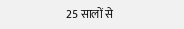25 सालों से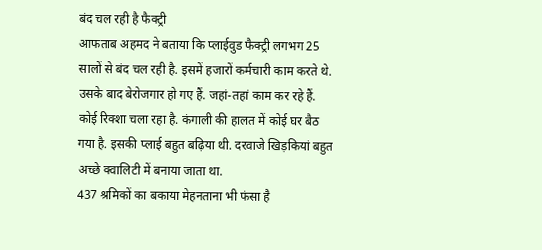बंद चल रही है फैक्ट्री
आफताब अहमद ने बताया कि प्लाईवुड फैक्ट्री लगभग 25 सालों से बंद चल रही है. इसमें हजारों कर्मचारी काम करते थे. उसके बाद बेरोजगार हो गए हैं. जहां-तहां काम कर रहे हैं. कोई रिक्शा चला रहा है. कंगाली की हालत में कोई घर बैठ गया है. इसकी प्लाई बहुत बढ़िया थी. दरवाजे खिड़कियां बहुत अच्छे क्वालिटी में बनाया जाता था.
437 श्रमिकों का बकाया मेहनताना भी फंसा है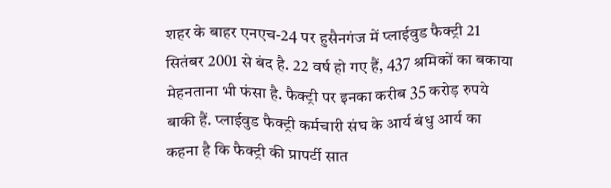शहर के बाहर एनएच-24 पर हुसैनगंज में प्लाईवुड फैक्ट्री 21 सितंबर 2001 से बंद है. 22 वर्ष हो गए हैं, 437 श्रमिकों का बकाया मेहनताना भी फंसा है. फैक्ट्री पर इनका करीब 35 करोड़ रुपये बाकी हैं. प्लाईवुड फैक्ट्री कर्मचारी संघ के आर्य बंधु आर्य का कहना है कि फैक्ट्री की प्रापर्टी सात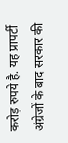करोड़ रुपये है. यह प्रापर्टी अंग्रेजों के बाद सरकार की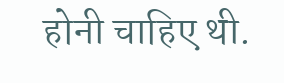होनी चाहिए थी.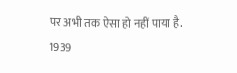पर अभी तक ऐसा हो नहीं पाया है. 1939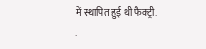में स्थापित हुई थी फैक्ट्री.
.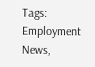Tags: Employment News,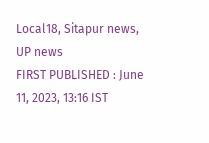Local18, Sitapur news, UP news
FIRST PUBLISHED : June 11, 2023, 13:16 IST